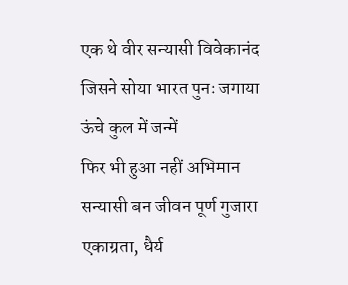एक थे वीर सन्यासी विवेकानंद
जिसने सोया भारत पुनः जगाया
ऊंचे कुल में जन्में
फिर भी हुआ नहीं अभिमान
सन्यासी बन जीवन पूर्ण गुजारा
एकाग्रता, धैर्य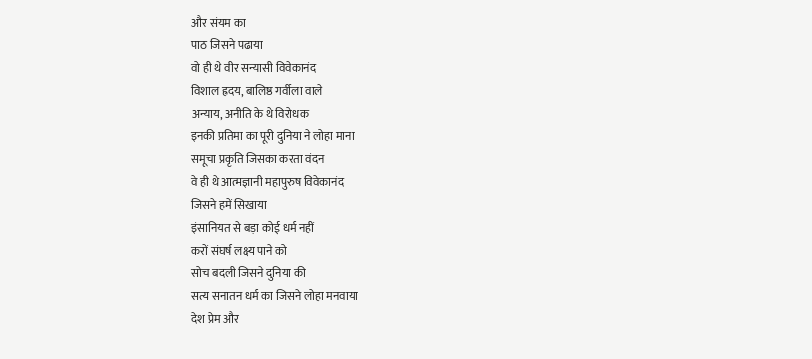और संयम का
पाठ जिसने पढाया
वो ही थे वीर सन्यासी विवेकानंद
विशाल ह्रदय, बालिष्ठ गर्वीला वाले
अन्याय, अनीति के थे विरोधक
इनकी प्रतिमा का पूरी दुनिया ने लोहा माना
समूचा प्रकृति जिसका करता वंदन
वे ही थे आत्मज्ञानी महापुरुष विवेकानंद
जिसने हमें सिखाया
इंसानियत से बड़ा कोई धर्म नहीं
करों संघर्ष लक्ष्य पाने को
सोच बदली जिसने दुनिया की
सत्य सनातन धर्म का जिसने लोहा मनवाया
देश प्रेम और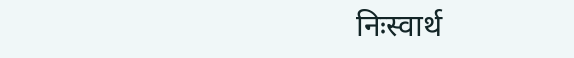निःस्वार्थ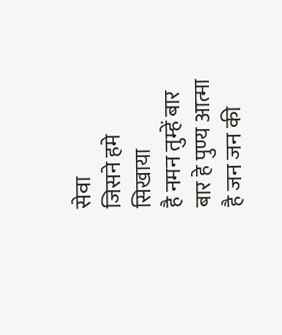सेवा
जिसने हमे सिखाया
है नमन तुम्हें बार बार हे पुण्य आत्मा
है जन जन की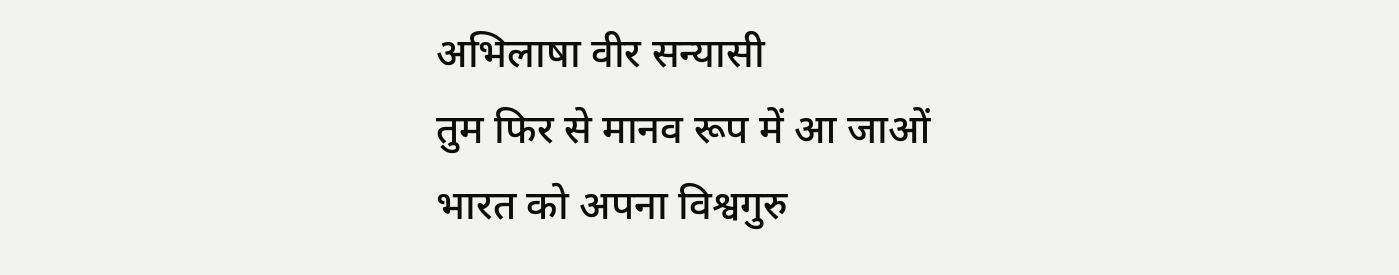अभिलाषा वीर सन्यासी
तुम फिर से मानव रूप में आ जाओं
भारत को अपना विश्वगुरु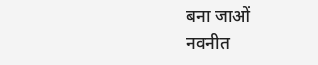बना जाओं
नवनीत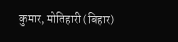कुमार, मोतिहारी (बिहार)